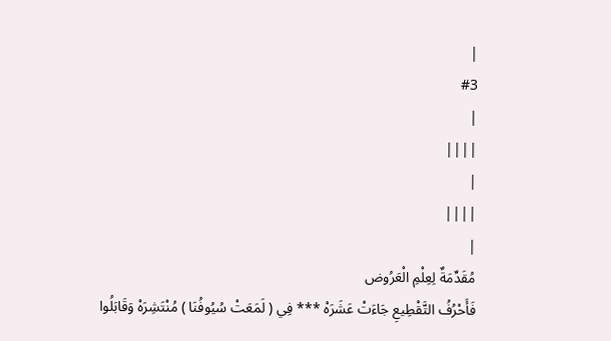|
#3
|
||||
|
||||
|
مُقَدِّمَةٌ لِعِلْمِ الْعَرُوض
فَأَحْرُفُ التَّقْطِيعِ جَاءَتْ عَشَرَهْ *** فِي ( لَمَعَتْ سُيُوفُنَا ) مُنْتَشِرَهْ وَقَابَلُوا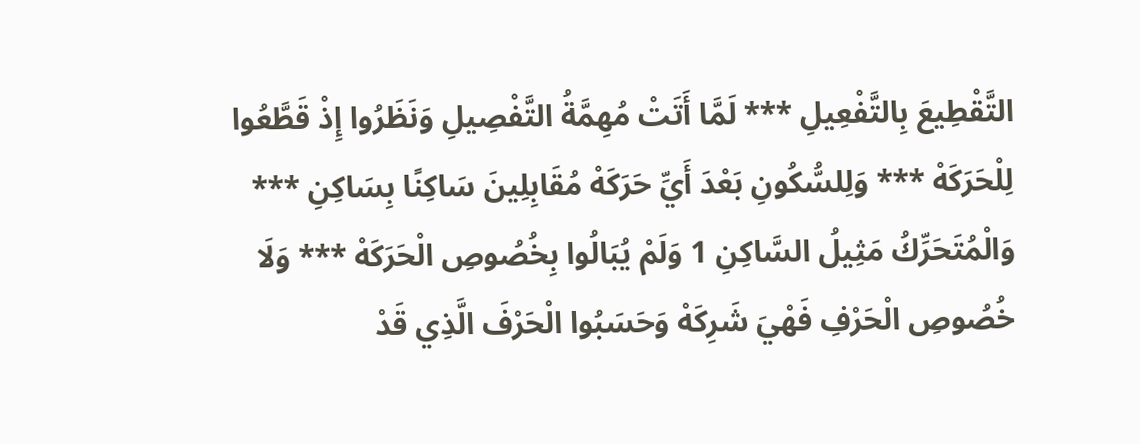التَّقْطِيعَ بِالتَّفْعِيلِ *** لَمَّا أَتَتْ مُهِمَّةُ التَّفْصِيلِ وَنَظَرُوا إِذْ قَطَّعُوا لِلْحَرَكَهْ *** وَلِلسُّكُونِ بَعْدَ أَيِّ حَرَكَهْ مُقَابِلِينَ سَاكِنًا بِسَاكِنِ *** وَالْمُتَحَرِّكُ مَثِيلُ السَّاكِنِ 1 وَلَمْ يُبَالُوا بِخُصُوصِ الْحَرَكَهْ *** وَلَا خُصُوصِ الْحَرْفِ فَهْيَ شَرِكَهْ وَحَسَبُوا الْحَرْفَ الَّذِي قَدْ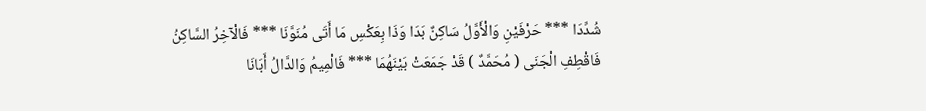شُدِّدَا *** حَرْفَيْنِ وَالْأَوَّلُ سَاكِنٌ بَدَا وَذَا بِعَكْسِ مَا أَتَى مُنَوَّنَا *** فَالْآخِرُ السَّاكِنُ فَاقْطِفِ الْجَنَى ( مُحَمَّدٌ ) قَدْ جَمَعَتْ بَيْنَهُمَا *** فَالْمِيمُ وَالدَّالُ أَبَانَا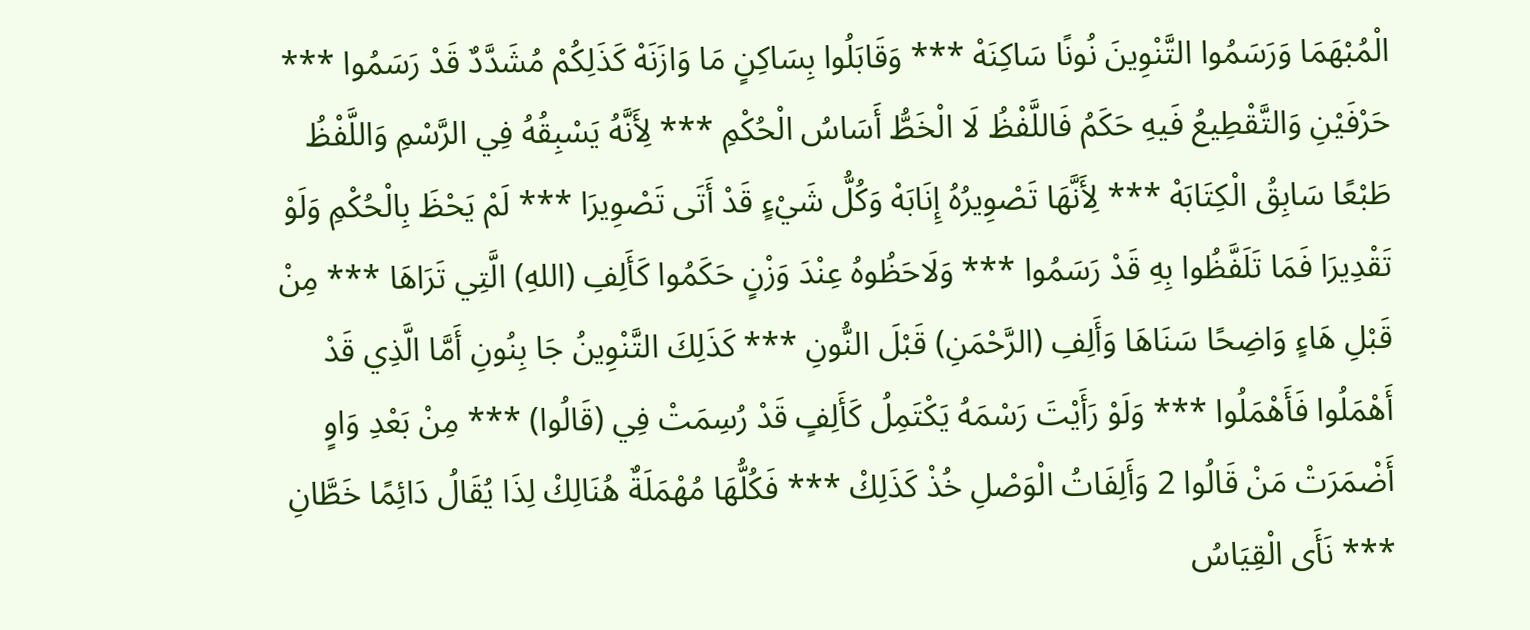الْمُبْهَمَا وَرَسَمُوا التَّنْوِينَ نُونًا سَاكِنَهْ *** وَقَابَلُوا بِسَاكِنٍ مَا وَازَنَهْ كَذَلِكُمْ مُشَدَّدٌ قَدْ رَسَمُوا *** حَرْفَيْنِ وَالتَّقْطِيعُ فَيهِ حَكَمُ فَاللَّفْظُ لَا الْخَطُّ أَسَاسُ الْحُكْمِ *** لِأَنَّهُ يَسْبِقُهُ فِي الرَّسْمِ وَاللَّفْظُ طَبْعًا سَابِقُ الْكِتَابَهْ *** لِأَنَّهَا تَصْوِيرُهُ إِنَابَهْ وَكُلُّ شَيْءٍ قَدْ أَتَى تَصْوِيرَا *** لَمْ يَحْظَ بِالْحُكْمِ وَلَوْ تَقْدِيرَا فَمَا تَلَفَّظُوا بِهِ قَدْ رَسَمُوا *** وَلَاحَظُوهُ عِنْدَ وَزْنٍ حَكَمُوا كَأَلِفِ (اللهِ) الَّتِي تَرَاهَا *** مِنْ قَبْلِ هَاءٍ وَاضِحًا سَنَاهَا وَأَلِفِ (الرَّحْمَنِ) قَبْلَ النُّونِ *** كَذَلِكَ التَّنْوِينُ جَا بِنُونِ أَمَّا الَّذِي قَدْ أَهْمَلُوا فَأَهْمَلُوا *** وَلَوْ رَأَيْتَ رَسْمَهُ يَكْتَمِلُ كَأَلِفٍ قَدْ رُسِمَتْ فِي (قَالُوا) *** مِنْ بَعْدِ وَاوٍ أَضْمَرَتْ مَنْ قَالُوا 2 وَأَلِفَاتُ الْوَصْلِ خُذْ كَذَلِكْ *** فَكُلُّهَا مُهْمَلَةٌ هُنَالِكْ لِذَا يُقَالُ دَائِمًا خَطَّانِ *** نَأَى الْقِيَاسُ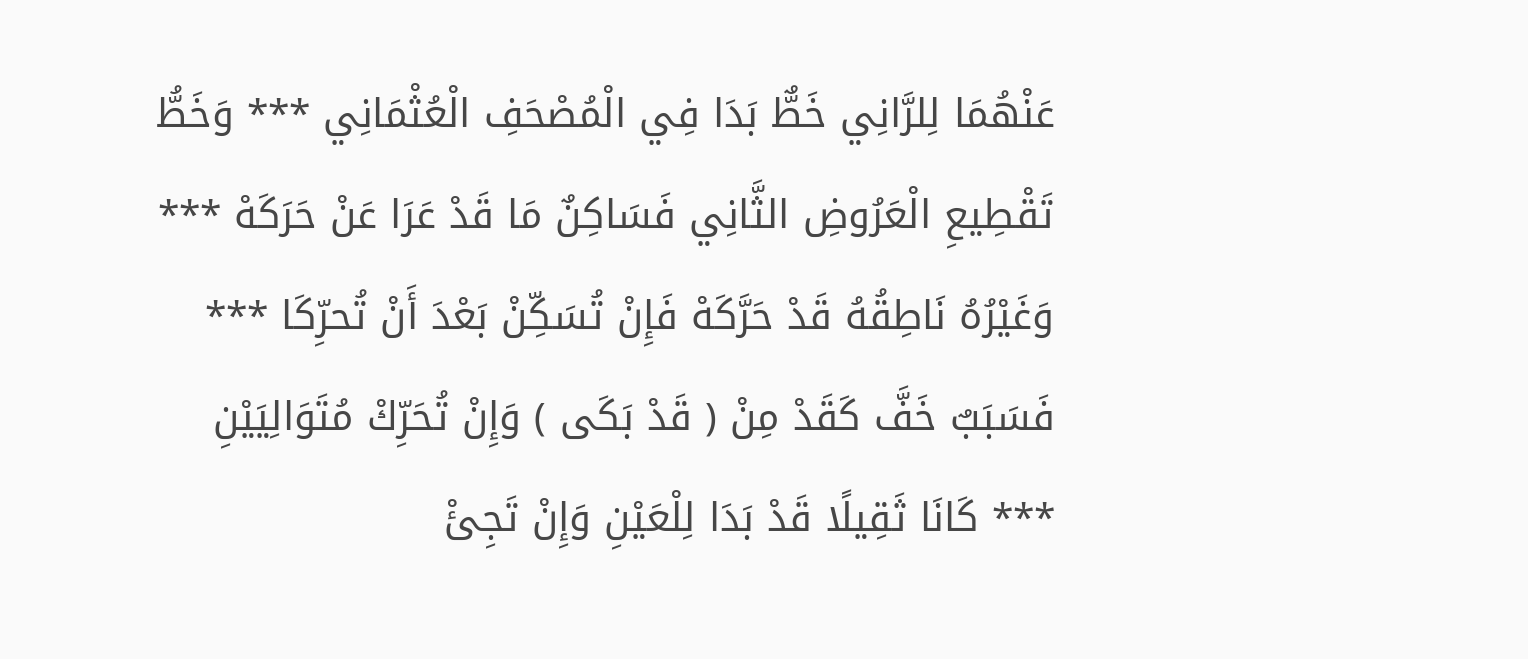عَنْهُمَا لِلرَّانِي خَطٌّ بَدَا فِي الْمُصْحَفِ الْعُثْمَانِي *** وَخَطُّ تَقْطِيعِ الْعَرُوضِ الثَّانِي فَسَاكِنٌ مَا قَدْ عَرَا عَنْ حَرَكَهْ *** وَغَيْرُهُ نَاطِقُهُ قَدْ حَرَّكَهْ فَإِنْ تُسَكِّنْ بَعْدَ أَنْ تُحرِّكَا *** فَسَبَبٌ خَفَّ كَقَدْ مِنْ ( قَدْ بَكَى ) وَإِنْ تُحَرِّكْ مُتَوَالِيَيْنِ *** كَانَا ثَقِيلًا قَدْ بَدَا لِلْعَيْنِ وَإِنْ تَجِئْ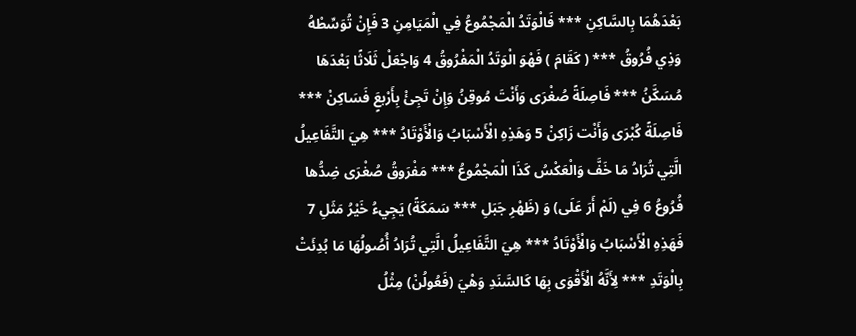بَعْدَهُمَا بِالسَّاكِنِ *** فَالْوَتَدُ الْمَجْمُوعُ فِي الْمَيَامِنِ 3 فَإِنْ تُوَسِّطْهُ وَذِي فُرُوقُ *** ( كَقَامَ ) فَهْوَ الْوَتَدُ الْمَفْرُوقُ 4 وَاجْعَلْ ثَلَاثًا بَعْدَهَا مُسَكَّنُ *** فَاصِلَةً صُغْرَى وَأَنْتَ مُوقِنُ وَإِنْ تَجِئْ بِأَرْبعٍَ فَسَاكِنْ *** فَاصِلَةً كُبْرَى وَأَنْت زَاكِنْ 5 وَهَذِهِ الْأَسْبَابُ وَالْأَوْتَادُ *** هِيَ التَّفَاعِيلُ الَّتِي تُرَادُ مَا خَفَّ وَالْعَكْسُ كَذَا الْمَجْمُوعُ *** مَفْرَوقُ صُغْرَى ضِدُّها فُرُوعُ 6 فِي (لَمْ أَرَ عَلَى) وَ (ظَهْرِ جَبَلِ *** سَمَكَةً) يَجِيءُ خَيْرُ مَثَلِ 7 فَهَذِهِ الْأَسْبَابُ وَالْأَوْتَادُ *** هِيَ التَّفَاعِيلُ الَّتِي تُرَادُ أُصُولُهَا مَا بُدِئَتْ بِالْوَتَدِ *** لِأَنَّهُ الْأَقْوَى بِهَا كَالسَّنَدِ وَهْيَ (فَعُولُنْ) مِثْلُ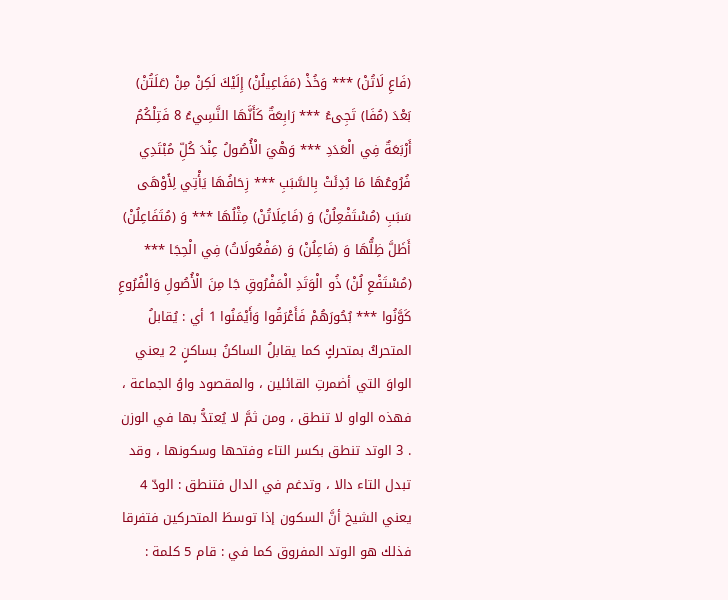(فَاعِ لَاتُنْ) *** وَخُذْ (مَفَاعِيلُنْ) إِلَيْكَ لَكِنْ مِنْ (عَلَتُنْ) بَعْدَ (مُفَا) تَجِىءُ *** رَابِعَةٌ كَأَنَّهَا النَّسِيءُ 8 فَتِلْكُمُ أَرْبَعَةٌ فِي الْعَدَدِ *** وَهْيَ الْأُصُولُ عِنْدَ كُلِّ مُبْتَدِي فُرُوعُهَا مَا بُدِئَتْ بِالسَّبَبِ *** زِحَافُهَا يَأْتِي لِأَوْهَى سَبَبِ (مُسْتَفْعِلُنْ) وَ (فَاعِلَاتُنْ) مِثْلُهَا *** وَ (مُتَفَاعِلُنْ) أَظَلَّ ظِلُّهَا وَ (فَاعِلُنْ) وَ (مَفْعُولَاتُ) فِي الْحِجَا *** (مُسْتَفْعِ لُنْ) ذُو الْوَتَدِ الْمَفْرُوقِ جَا مِنَ الْأُصُولِ وَالْفُرُوعِ كَوَّنُوا *** بُحُورَهُمْ فَأَعْرَقُوا وَأَيْمَنُوا 1 أي : يُقابلُ المتحركُ بمتحركٍ كما يقابلُ الساكنُ بساكنٍ 2 يعني الواوَ التي أضمرتِ القائلين ، والمقصود واوُ الجماعة ، فهذه الواو لا تنطق ، ومن ثمَّ لا يُعتدُّ بها في الوزن . 3 الوتد تنطق بكسر التاء وفتحها وسكونها ، وقد تبدل التاء دالا ، وتدغم في الدال فتنطق : الودّ 4 يعني الشيخ أنَّ السكون إذا توسطَ المتحركين فتفرقا فذلك هو الوتد المفروق كما في : قام 5 كلمة :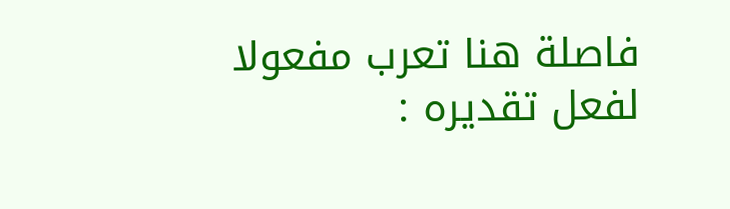فاصلة هنا تعرب مفعولا لفعل تقديره :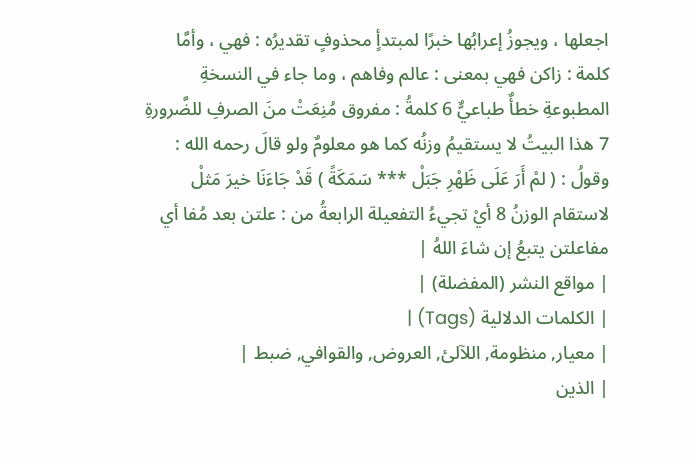اجعلها ، ويجوزُ إعرابُها خبرًا لمبتدأٍ محذوفٍ تقديرُه : فهي ، وأمَّا كلمة : زاكن فهي بمعنى : عالم وفاهم ، وما جاء في النسخةِ المطبوعةِ خطأٌ طباعيٌّ 6 كلمةُ : مفروق مُنِعَتْ منَ الصرفِ للضَّرورةِ 7 هذا البيتُ لا يستقيمُ وزنُه كما هو معلومٌ ولو قالَ رحمه الله : وقولُ : ( لمْ أَرَ عَلَى ظَهْرِ جَبَلْ *** سَمَكَةً ) قَدْ جَاءَنَا خيرَ مَثلْ لاستقام الوزنُ 8 أيْ تجيءُ التفعيلة الرابعةُ من : علتن بعد مُفا أي مفاعلتن يتبعُ إن شاءَ اللهُ |
| مواقع النشر (المفضلة) |
| الكلمات الدلالية (Tags) |
| معيار, منظومة, اللآلئ, العروض, والقوافي, ضبط |
| الذين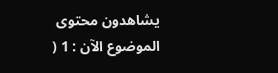يشاهدون محتوى الموضوع الآن : 1 (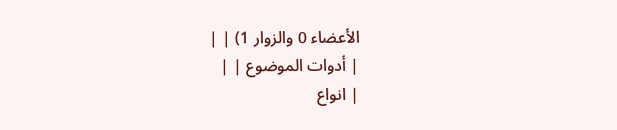الأعضاء 0 والزوار 1) | |
| أدوات الموضوع | |
| انواع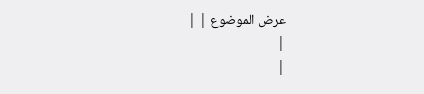عرض الموضوع | |
|
|